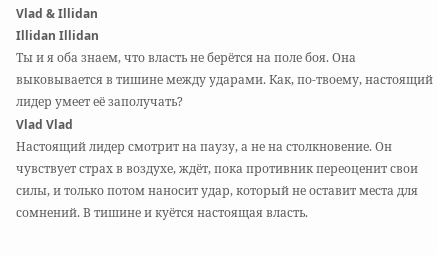Vlad & Illidan
Illidan Illidan
Ты и я оба знаем, что власть не берётся на поле боя. Она выковывается в тишине между ударами. Как, по-твоему, настоящий лидер умеет её заполучать?
Vlad Vlad
Настоящий лидер смотрит на паузу, а не на столкновение. Он чувствует страх в воздухе, ждёт, пока противник переоценит свои силы, и только потом наносит удар, который не оставит места для сомнений. В тишине и куётся настоящая власть.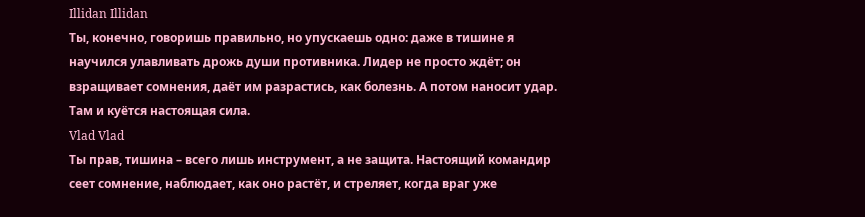Illidan Illidan
Ты, конечно, говоришь правильно, но упускаешь одно: даже в тишине я научился улавливать дрожь души противника. Лидер не просто ждёт; он взращивает сомнения, даёт им разрастись, как болезнь. А потом наносит удар. Там и куётся настоящая сила.
Vlad Vlad
Ты прав, тишина – всего лишь инструмент, а не защита. Настоящий командир сеет сомнение, наблюдает, как оно растёт, и стреляет, когда враг уже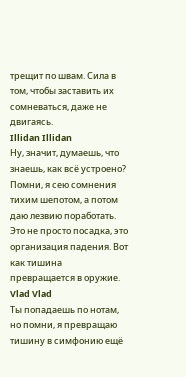трещит по швам. Сила в том, чтобы заставить их сомневаться, даже не двигаясь.
Illidan Illidan
Ну, значит, думаешь, что знаешь, как всё устроено? Помни, я сею сомнения тихим шепотом, а потом даю лезвию поработать. Это не просто посадка, это организация падения. Вот как тишина превращается в оружие.
Vlad Vlad
Ты попадаешь по нотам, но помни, я превращаю тишину в симфонию ещё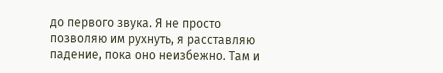до первого звука. Я не просто позволяю им рухнуть, я расставляю падение, пока оно неизбежно. Там и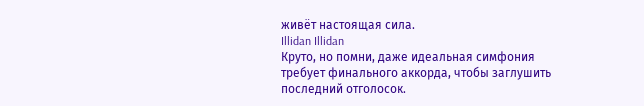живёт настоящая сила.
Illidan Illidan
Круто, но помни, даже идеальная симфония требует финального аккорда, чтобы заглушить последний отголосок.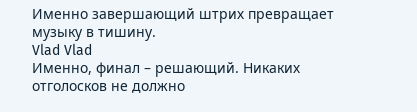Именно завершающий штрих превращает музыку в тишину.
Vlad Vlad
Именно, финал – решающий. Никаких отголосков не должно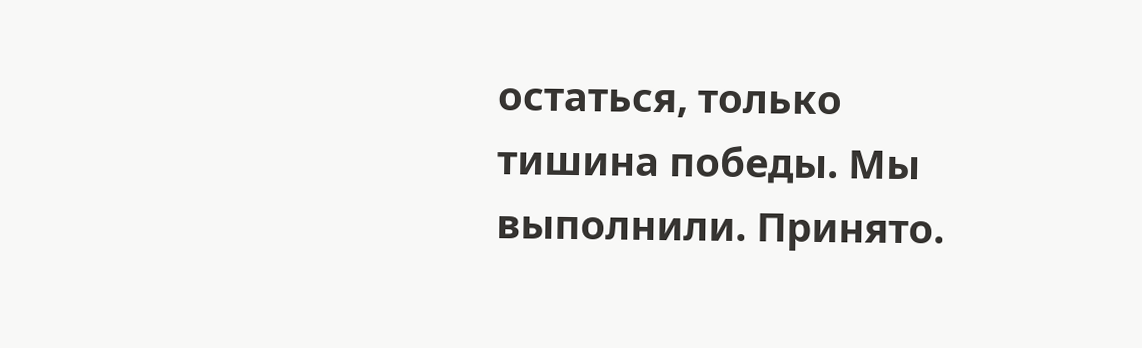остаться, только тишина победы. Мы выполнили. Принято.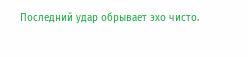Последний удар обрывает эхо чисто.